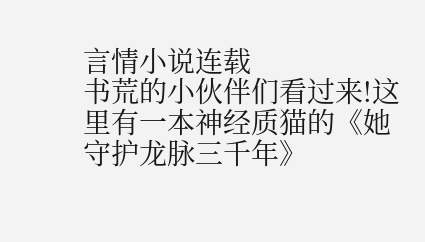言情小说连载
书荒的小伙伴们看过来!这里有一本神经质猫的《她守护龙脉三千年》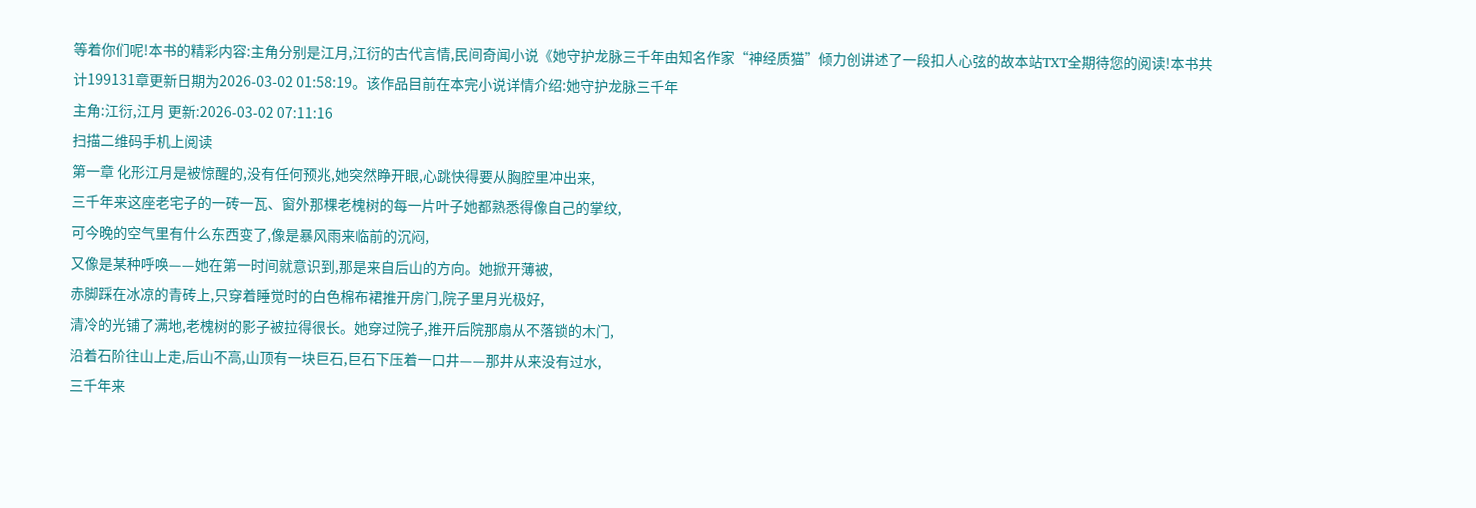等着你们呢!本书的精彩内容:主角分别是江月,江衍的古代言情,民间奇闻小说《她守护龙脉三千年由知名作家“神经质猫”倾力创讲述了一段扣人心弦的故本站TXT全期待您的阅读!本书共计199131章更新日期为2026-03-02 01:58:19。该作品目前在本完小说详情介绍:她守护龙脉三千年
主角:江衍,江月 更新:2026-03-02 07:11:16
扫描二维码手机上阅读
第一章 化形江月是被惊醒的,没有任何预兆,她突然睁开眼,心跳快得要从胸腔里冲出来,
三千年来这座老宅子的一砖一瓦、窗外那棵老槐树的每一片叶子她都熟悉得像自己的掌纹,
可今晚的空气里有什么东西变了,像是暴风雨来临前的沉闷,
又像是某种呼唤——她在第一时间就意识到,那是来自后山的方向。她掀开薄被,
赤脚踩在冰凉的青砖上,只穿着睡觉时的白色棉布裙推开房门,院子里月光极好,
清冷的光铺了满地,老槐树的影子被拉得很长。她穿过院子,推开后院那扇从不落锁的木门,
沿着石阶往山上走,后山不高,山顶有一块巨石,巨石下压着一口井——那井从来没有过水,
三千年来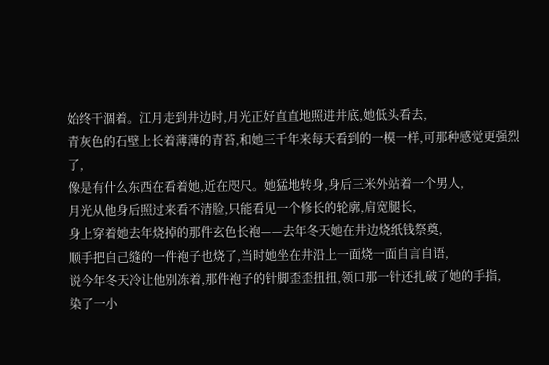始终干涸着。江月走到井边时,月光正好直直地照进井底,她低头看去,
青灰色的石壁上长着薄薄的青苔,和她三千年来每天看到的一模一样,可那种感觉更强烈了,
像是有什么东西在看着她,近在咫尺。她猛地转身,身后三米外站着一个男人,
月光从他身后照过来看不清脸,只能看见一个修长的轮廓,肩宽腿长,
身上穿着她去年烧掉的那件玄色长袍——去年冬天她在井边烧纸钱祭奠,
顺手把自己缝的一件袍子也烧了,当时她坐在井沿上一面烧一面自言自语,
说今年冬天冷让他别冻着,那件袍子的针脚歪歪扭扭,领口那一针还扎破了她的手指,
染了一小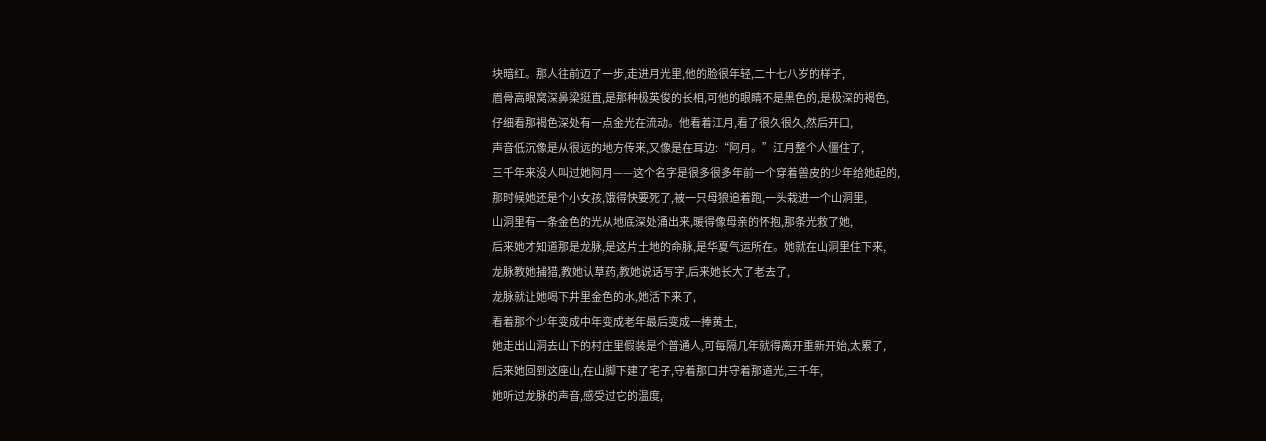块暗红。那人往前迈了一步,走进月光里,他的脸很年轻,二十七八岁的样子,
眉骨高眼窝深鼻梁挺直,是那种极英俊的长相,可他的眼睛不是黑色的,是极深的褐色,
仔细看那褐色深处有一点金光在流动。他看着江月,看了很久很久,然后开口,
声音低沉像是从很远的地方传来,又像是在耳边:“阿月。”江月整个人僵住了,
三千年来没人叫过她阿月——这个名字是很多很多年前一个穿着兽皮的少年给她起的,
那时候她还是个小女孩,饿得快要死了,被一只母狼追着跑,一头栽进一个山洞里,
山洞里有一条金色的光从地底深处涌出来,暖得像母亲的怀抱,那条光救了她,
后来她才知道那是龙脉,是这片土地的命脉,是华夏气运所在。她就在山洞里住下来,
龙脉教她捕猎,教她认草药,教她说话写字,后来她长大了老去了,
龙脉就让她喝下井里金色的水,她活下来了,
看着那个少年变成中年变成老年最后变成一捧黄土,
她走出山洞去山下的村庄里假装是个普通人,可每隔几年就得离开重新开始,太累了,
后来她回到这座山,在山脚下建了宅子,守着那口井守着那道光,三千年,
她听过龙脉的声音,感受过它的温度,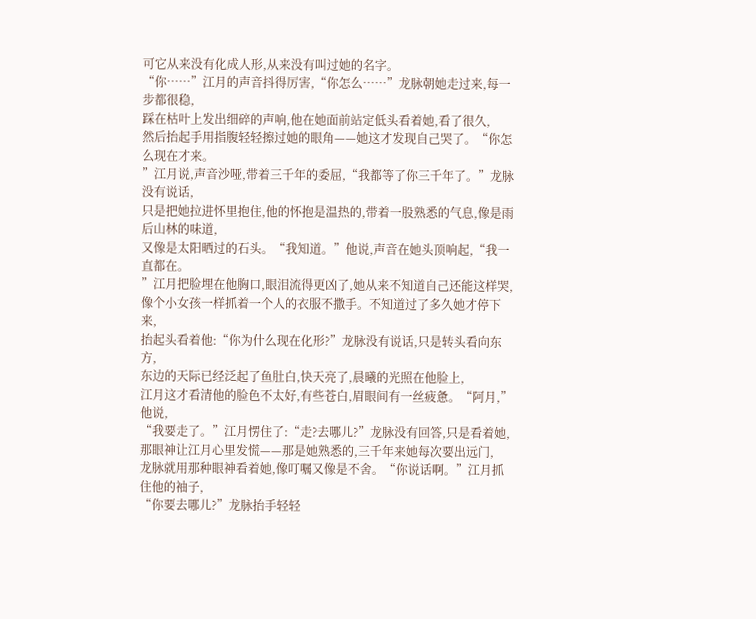可它从来没有化成人形,从来没有叫过她的名字。
“你……”江月的声音抖得厉害,“你怎么……”龙脉朝她走过来,每一步都很稳,
踩在枯叶上发出细碎的声响,他在她面前站定低头看着她,看了很久,
然后抬起手用指腹轻轻擦过她的眼角——她这才发现自己哭了。“你怎么现在才来。
”江月说,声音沙哑,带着三千年的委屈,“我都等了你三千年了。”龙脉没有说话,
只是把她拉进怀里抱住,他的怀抱是温热的,带着一股熟悉的气息,像是雨后山林的味道,
又像是太阳晒过的石头。“我知道。”他说,声音在她头顶响起,“我一直都在。
”江月把脸埋在他胸口,眼泪流得更凶了,她从来不知道自己还能这样哭,
像个小女孩一样抓着一个人的衣服不撒手。不知道过了多久她才停下来,
抬起头看着他:“你为什么现在化形?”龙脉没有说话,只是转头看向东方,
东边的天际已经泛起了鱼肚白,快天亮了,晨曦的光照在他脸上,
江月这才看清他的脸色不太好,有些苍白,眉眼间有一丝疲惫。“阿月,”他说,
“我要走了。”江月愣住了:“走?去哪儿?”龙脉没有回答,只是看着她,
那眼神让江月心里发慌——那是她熟悉的,三千年来她每次要出远门,
龙脉就用那种眼神看着她,像叮嘱又像是不舍。“你说话啊。”江月抓住他的袖子,
“你要去哪儿?”龙脉抬手轻轻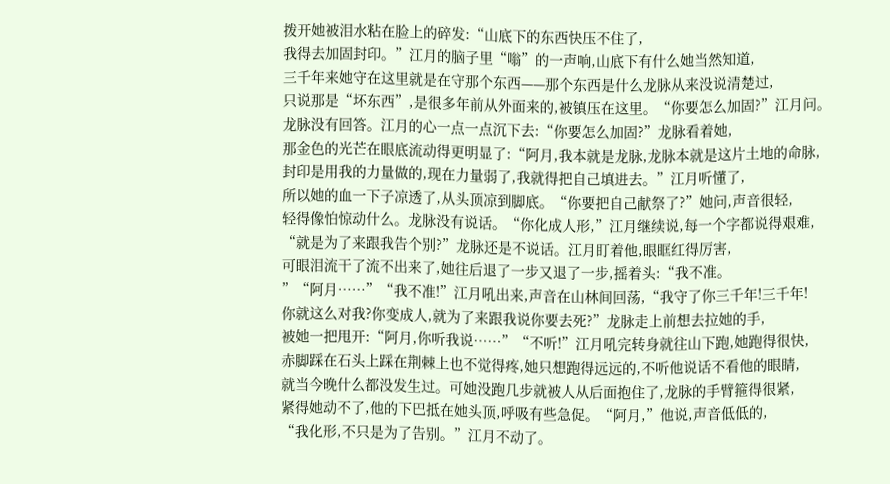拨开她被泪水粘在脸上的碎发:“山底下的东西快压不住了,
我得去加固封印。”江月的脑子里“嗡”的一声响,山底下有什么她当然知道,
三千年来她守在这里就是在守那个东西——那个东西是什么龙脉从来没说清楚过,
只说那是“坏东西”,是很多年前从外面来的,被镇压在这里。“你要怎么加固?”江月问。
龙脉没有回答。江月的心一点一点沉下去:“你要怎么加固?”龙脉看着她,
那金色的光芒在眼底流动得更明显了:“阿月,我本就是龙脉,龙脉本就是这片土地的命脉,
封印是用我的力量做的,现在力量弱了,我就得把自己填进去。”江月听懂了,
所以她的血一下子凉透了,从头顶凉到脚底。“你要把自己献祭了?”她问,声音很轻,
轻得像怕惊动什么。龙脉没有说话。“你化成人形,”江月继续说,每一个字都说得艰难,
“就是为了来跟我告个别?”龙脉还是不说话。江月盯着他,眼眶红得厉害,
可眼泪流干了流不出来了,她往后退了一步又退了一步,摇着头:“我不准。
”“阿月……”“我不准!”江月吼出来,声音在山林间回荡,“我守了你三千年!三千年!
你就这么对我?你变成人,就为了来跟我说你要去死?”龙脉走上前想去拉她的手,
被她一把甩开:“阿月,你听我说……”“不听!”江月吼完转身就往山下跑,她跑得很快,
赤脚踩在石头上踩在荆棘上也不觉得疼,她只想跑得远远的,不听他说话不看他的眼睛,
就当今晚什么都没发生过。可她没跑几步就被人从后面抱住了,龙脉的手臂箍得很紧,
紧得她动不了,他的下巴抵在她头顶,呼吸有些急促。“阿月,”他说,声音低低的,
“我化形,不只是为了告别。”江月不动了。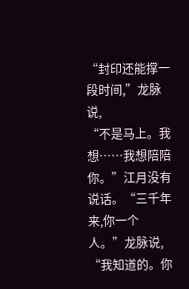“封印还能撑一段时间,”龙脉说,
“不是马上。我想……我想陪陪你。”江月没有说话。“三千年来,你一个人。”龙脉说,
“我知道的。你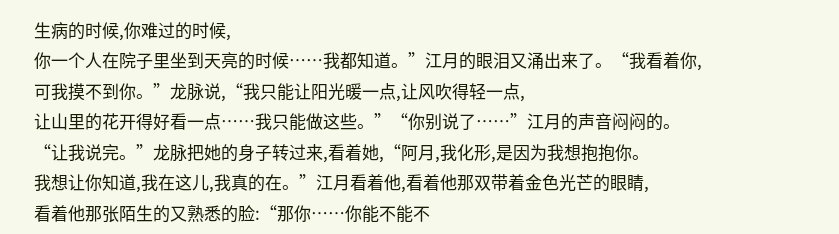生病的时候,你难过的时候,
你一个人在院子里坐到天亮的时候……我都知道。”江月的眼泪又涌出来了。“我看着你,
可我摸不到你。”龙脉说,“我只能让阳光暖一点,让风吹得轻一点,
让山里的花开得好看一点……我只能做这些。”“你别说了……”江月的声音闷闷的。
“让我说完。”龙脉把她的身子转过来,看着她,“阿月,我化形,是因为我想抱抱你。
我想让你知道,我在这儿,我真的在。”江月看着他,看着他那双带着金色光芒的眼睛,
看着他那张陌生的又熟悉的脸:“那你……你能不能不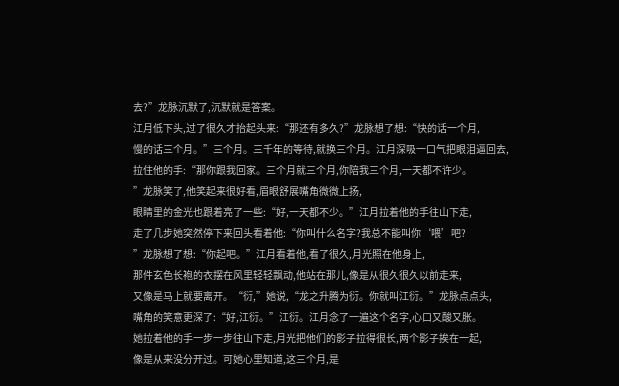去?”龙脉沉默了,沉默就是答案。
江月低下头,过了很久才抬起头来:“那还有多久?”龙脉想了想:“快的话一个月,
慢的话三个月。”三个月。三千年的等待,就换三个月。江月深吸一口气把眼泪逼回去,
拉住他的手:“那你跟我回家。三个月就三个月,你陪我三个月,一天都不许少。
”龙脉笑了,他笑起来很好看,眉眼舒展嘴角微微上扬,
眼睛里的金光也跟着亮了一些:“好,一天都不少。”江月拉着他的手往山下走,
走了几步她突然停下来回头看着他:“你叫什么名字?我总不能叫你‘喂’吧?
”龙脉想了想:“你起吧。”江月看着他,看了很久,月光照在他身上,
那件玄色长袍的衣摆在风里轻轻飘动,他站在那儿,像是从很久很久以前走来,
又像是马上就要离开。“衍,”她说,“龙之升腾为衍。你就叫江衍。”龙脉点点头,
嘴角的笑意更深了:“好,江衍。”江衍。江月念了一遍这个名字,心口又酸又胀。
她拉着他的手一步一步往山下走,月光把他们的影子拉得很长,两个影子挨在一起,
像是从来没分开过。可她心里知道,这三个月,是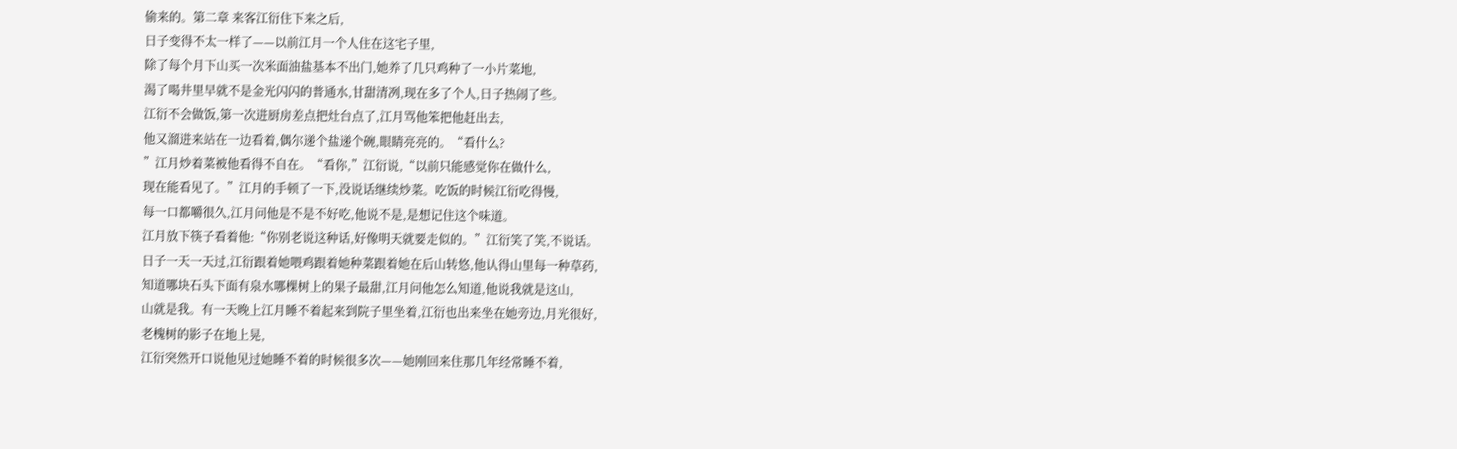偷来的。第二章 来客江衍住下来之后,
日子变得不太一样了——以前江月一个人住在这宅子里,
除了每个月下山买一次米面油盐基本不出门,她养了几只鸡种了一小片菜地,
渴了喝井里早就不是金光闪闪的普通水,甘甜清冽,现在多了个人,日子热闹了些。
江衍不会做饭,第一次进厨房差点把灶台点了,江月骂他笨把他赶出去,
他又溜进来站在一边看着,偶尔递个盐递个碗,眼睛亮亮的。“看什么?
”江月炒着菜被他看得不自在。“看你,”江衍说,“以前只能感觉你在做什么,
现在能看见了。”江月的手顿了一下,没说话继续炒菜。吃饭的时候江衍吃得慢,
每一口都嚼很久,江月问他是不是不好吃,他说不是,是想记住这个味道。
江月放下筷子看着他:“你别老说这种话,好像明天就要走似的。”江衍笑了笑,不说话。
日子一天一天过,江衍跟着她喂鸡跟着她种菜跟着她在后山转悠,他认得山里每一种草药,
知道哪块石头下面有泉水哪棵树上的果子最甜,江月问他怎么知道,他说我就是这山,
山就是我。有一天晚上江月睡不着起来到院子里坐着,江衍也出来坐在她旁边,月光很好,
老槐树的影子在地上晃,
江衍突然开口说他见过她睡不着的时候很多次——她刚回来住那几年经常睡不着,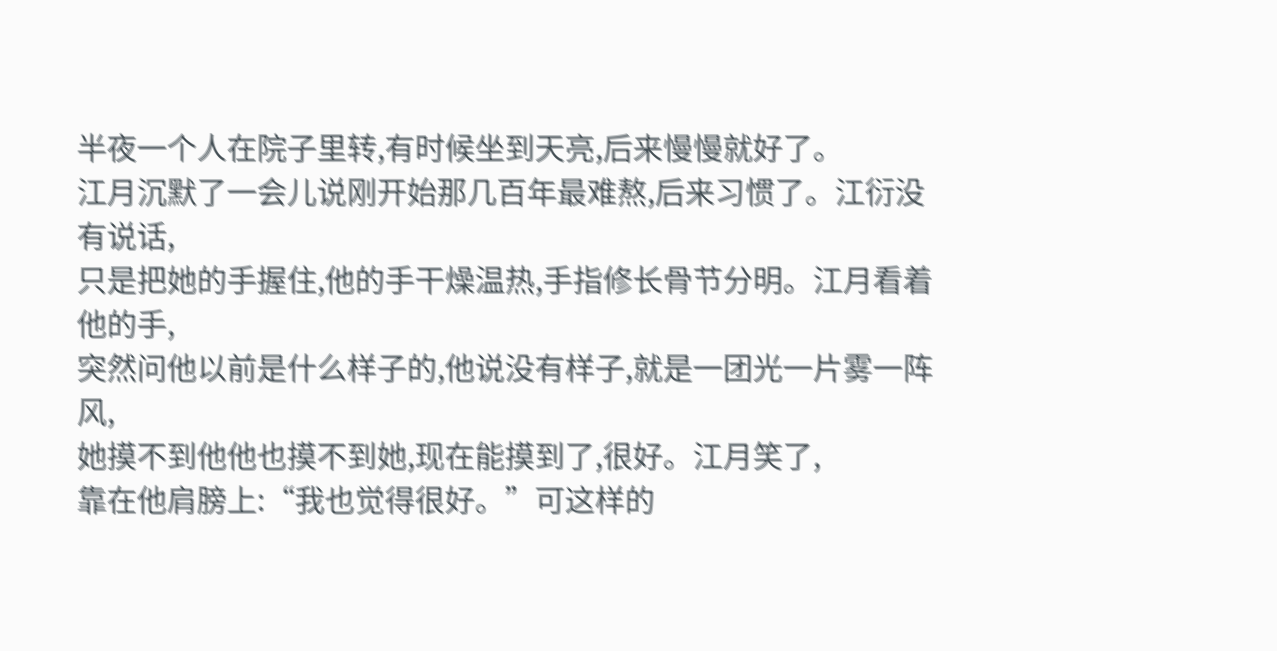半夜一个人在院子里转,有时候坐到天亮,后来慢慢就好了。
江月沉默了一会儿说刚开始那几百年最难熬,后来习惯了。江衍没有说话,
只是把她的手握住,他的手干燥温热,手指修长骨节分明。江月看着他的手,
突然问他以前是什么样子的,他说没有样子,就是一团光一片雾一阵风,
她摸不到他他也摸不到她,现在能摸到了,很好。江月笑了,
靠在他肩膀上:“我也觉得很好。”可这样的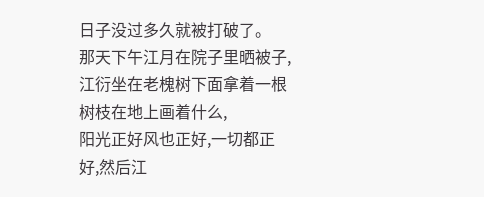日子没过多久就被打破了。
那天下午江月在院子里晒被子,江衍坐在老槐树下面拿着一根树枝在地上画着什么,
阳光正好风也正好,一切都正好,然后江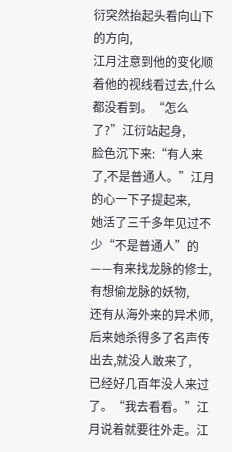衍突然抬起头看向山下的方向,
江月注意到他的变化顺着他的视线看过去,什么都没看到。“怎么了?”江衍站起身,
脸色沉下来:“有人来了,不是普通人。”江月的心一下子提起来,
她活了三千多年见过不少“不是普通人”的——有来找龙脉的修士,有想偷龙脉的妖物,
还有从海外来的异术师,后来她杀得多了名声传出去,就没人敢来了,
已经好几百年没人来过了。“我去看看。”江月说着就要往外走。江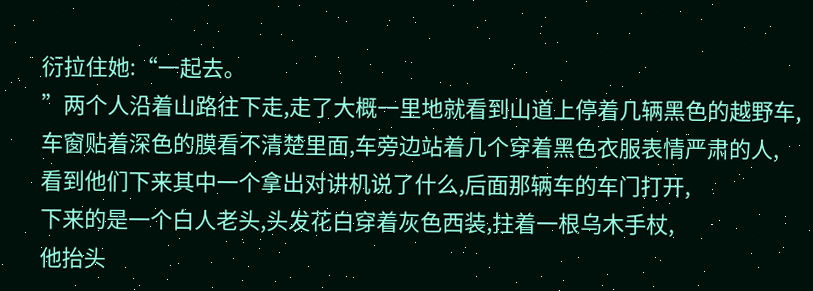衍拉住她:“一起去。
”两个人沿着山路往下走,走了大概一里地就看到山道上停着几辆黑色的越野车,
车窗贴着深色的膜看不清楚里面,车旁边站着几个穿着黑色衣服表情严肃的人,
看到他们下来其中一个拿出对讲机说了什么,后面那辆车的车门打开,
下来的是一个白人老头,头发花白穿着灰色西装,拄着一根乌木手杖,
他抬头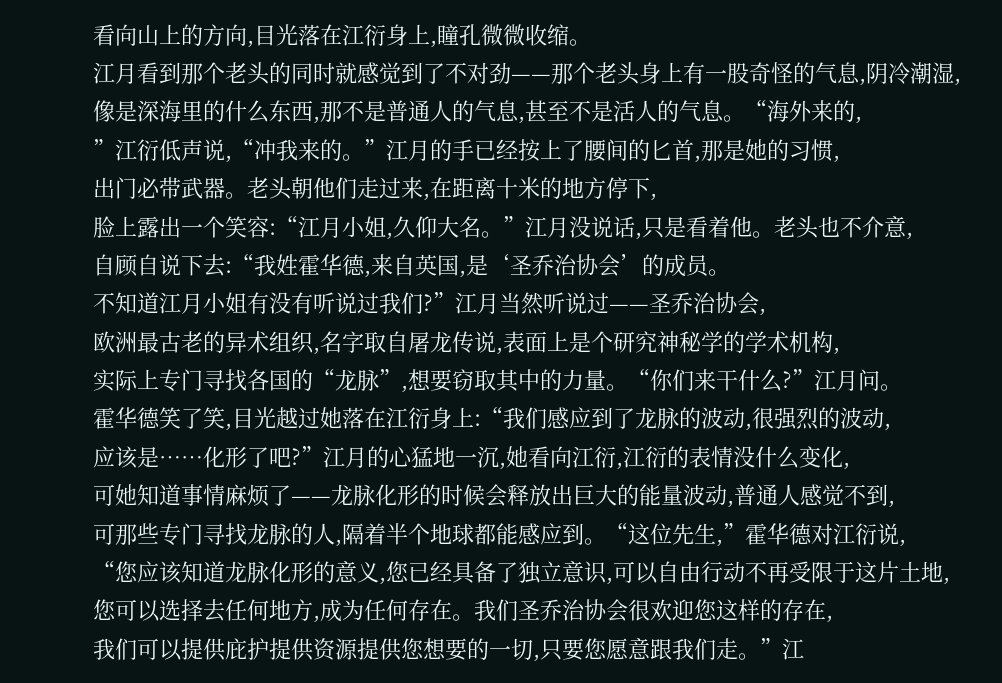看向山上的方向,目光落在江衍身上,瞳孔微微收缩。
江月看到那个老头的同时就感觉到了不对劲——那个老头身上有一股奇怪的气息,阴冷潮湿,
像是深海里的什么东西,那不是普通人的气息,甚至不是活人的气息。“海外来的,
”江衍低声说,“冲我来的。”江月的手已经按上了腰间的匕首,那是她的习惯,
出门必带武器。老头朝他们走过来,在距离十米的地方停下,
脸上露出一个笑容:“江月小姐,久仰大名。”江月没说话,只是看着他。老头也不介意,
自顾自说下去:“我姓霍华德,来自英国,是‘圣乔治协会’的成员。
不知道江月小姐有没有听说过我们?”江月当然听说过——圣乔治协会,
欧洲最古老的异术组织,名字取自屠龙传说,表面上是个研究神秘学的学术机构,
实际上专门寻找各国的“龙脉”,想要窃取其中的力量。“你们来干什么?”江月问。
霍华德笑了笑,目光越过她落在江衍身上:“我们感应到了龙脉的波动,很强烈的波动,
应该是……化形了吧?”江月的心猛地一沉,她看向江衍,江衍的表情没什么变化,
可她知道事情麻烦了——龙脉化形的时候会释放出巨大的能量波动,普通人感觉不到,
可那些专门寻找龙脉的人,隔着半个地球都能感应到。“这位先生,”霍华德对江衍说,
“您应该知道龙脉化形的意义,您已经具备了独立意识,可以自由行动不再受限于这片土地,
您可以选择去任何地方,成为任何存在。我们圣乔治协会很欢迎您这样的存在,
我们可以提供庇护提供资源提供您想要的一切,只要您愿意跟我们走。”江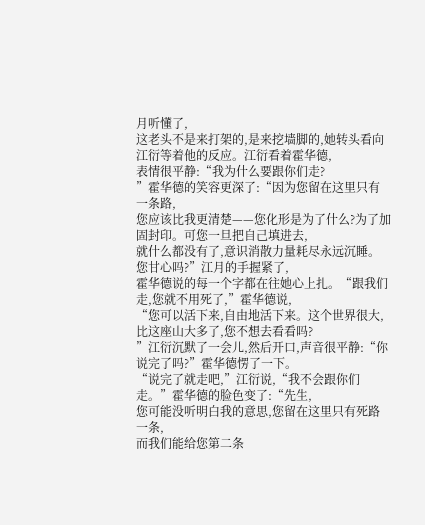月听懂了,
这老头不是来打架的,是来挖墙脚的,她转头看向江衍等着他的反应。江衍看着霍华德,
表情很平静:“我为什么要跟你们走?
”霍华德的笑容更深了:“因为您留在这里只有一条路,
您应该比我更清楚——您化形是为了什么?为了加固封印。可您一旦把自己填进去,
就什么都没有了,意识消散力量耗尽永远沉睡。您甘心吗?”江月的手握紧了,
霍华德说的每一个字都在往她心上扎。“跟我们走,您就不用死了,”霍华德说,
“您可以活下来,自由地活下来。这个世界很大,比这座山大多了,您不想去看看吗?
”江衍沉默了一会儿,然后开口,声音很平静:“你说完了吗?”霍华德愣了一下。
“说完了就走吧,”江衍说,“我不会跟你们走。”霍华德的脸色变了:“先生,
您可能没听明白我的意思,您留在这里只有死路一条,
而我们能给您第二条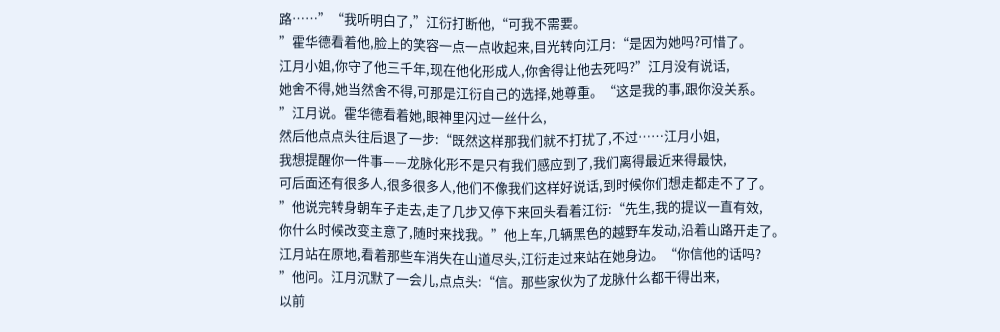路……”“我听明白了,”江衍打断他,“可我不需要。
”霍华德看着他,脸上的笑容一点一点收起来,目光转向江月:“是因为她吗?可惜了。
江月小姐,你守了他三千年,现在他化形成人,你舍得让他去死吗?”江月没有说话,
她舍不得,她当然舍不得,可那是江衍自己的选择,她尊重。“这是我的事,跟你没关系。
”江月说。霍华德看着她,眼神里闪过一丝什么,
然后他点点头往后退了一步:“既然这样那我们就不打扰了,不过……江月小姐,
我想提醒你一件事——龙脉化形不是只有我们感应到了,我们离得最近来得最快,
可后面还有很多人,很多很多人,他们不像我们这样好说话,到时候你们想走都走不了了。
”他说完转身朝车子走去,走了几步又停下来回头看着江衍:“先生,我的提议一直有效,
你什么时候改变主意了,随时来找我。”他上车,几辆黑色的越野车发动,沿着山路开走了。
江月站在原地,看着那些车消失在山道尽头,江衍走过来站在她身边。“你信他的话吗?
”他问。江月沉默了一会儿,点点头:“信。那些家伙为了龙脉什么都干得出来,
以前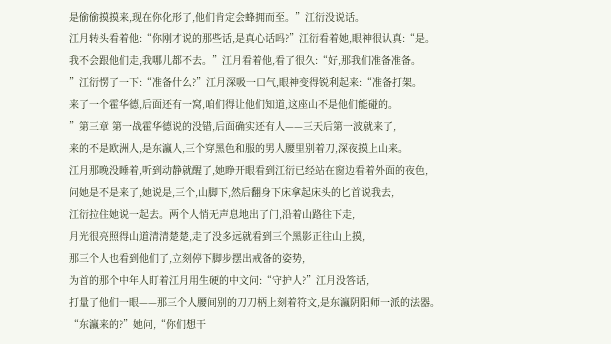是偷偷摸摸来,现在你化形了,他们肯定会蜂拥而至。”江衍没说话。
江月转头看着他:“你刚才说的那些话,是真心话吗?”江衍看着她,眼神很认真:“是。
我不会跟他们走,我哪儿都不去。”江月看着他,看了很久:“好,那我们准备准备。
”江衍愣了一下:“准备什么?”江月深吸一口气,眼神变得锐利起来:“准备打架。
来了一个霍华德,后面还有一窝,咱们得让他们知道,这座山不是他们能碰的。
”第三章 第一战霍华德说的没错,后面确实还有人——三天后第一波就来了,
来的不是欧洲人,是东瀛人,三个穿黑色和服的男人腰里别着刀,深夜摸上山来。
江月那晚没睡着,听到动静就醒了,她睁开眼看到江衍已经站在窗边看着外面的夜色,
问她是不是来了,她说是,三个,山脚下,然后翻身下床拿起床头的匕首说我去,
江衍拉住她说一起去。两个人悄无声息地出了门,沿着山路往下走,
月光很亮照得山道清清楚楚,走了没多远就看到三个黑影正往山上摸,
那三个人也看到他们了,立刻停下脚步摆出戒备的姿势,
为首的那个中年人盯着江月用生硬的中文问:“守护人?”江月没答话,
打量了他们一眼——那三个人腰间别的刀刀柄上刻着符文,是东瀛阴阳师一派的法器。
“东瀛来的?”她问,“你们想干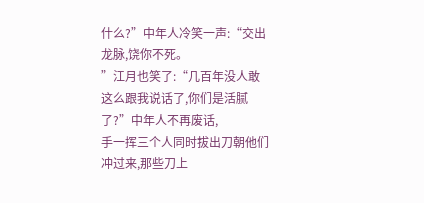什么?”中年人冷笑一声:“交出龙脉,饶你不死。
”江月也笑了:“几百年没人敢这么跟我说话了,你们是活腻了?”中年人不再废话,
手一挥三个人同时拔出刀朝他们冲过来,那些刀上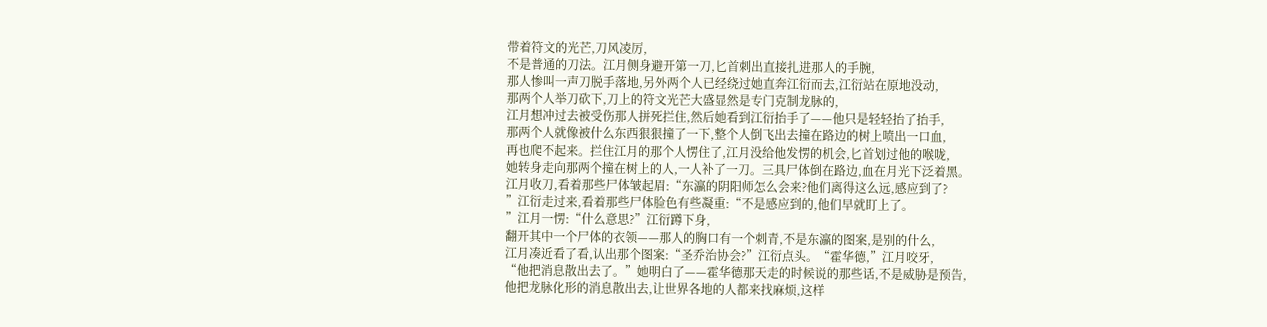带着符文的光芒,刀风凌厉,
不是普通的刀法。江月侧身避开第一刀,匕首刺出直接扎进那人的手腕,
那人惨叫一声刀脱手落地,另外两个人已经绕过她直奔江衍而去,江衍站在原地没动,
那两个人举刀砍下,刀上的符文光芒大盛显然是专门克制龙脉的,
江月想冲过去被受伤那人拼死拦住,然后她看到江衍抬手了——他只是轻轻抬了抬手,
那两个人就像被什么东西狠狠撞了一下,整个人倒飞出去撞在路边的树上喷出一口血,
再也爬不起来。拦住江月的那个人愣住了,江月没给他发愣的机会,匕首划过他的喉咙,
她转身走向那两个撞在树上的人,一人补了一刀。三具尸体倒在路边,血在月光下泛着黑。
江月收刀,看着那些尸体皱起眉:“东瀛的阴阳师怎么会来?他们离得这么远,感应到了?
”江衍走过来,看着那些尸体脸色有些凝重:“不是感应到的,他们早就盯上了。
”江月一愣:“什么意思?”江衍蹲下身,
翻开其中一个尸体的衣领——那人的胸口有一个刺青,不是东瀛的图案,是别的什么,
江月凑近看了看,认出那个图案:“圣乔治协会?”江衍点头。“霍华德,”江月咬牙,
“他把消息散出去了。”她明白了——霍华德那天走的时候说的那些话,不是威胁是预告,
他把龙脉化形的消息散出去,让世界各地的人都来找麻烦,这样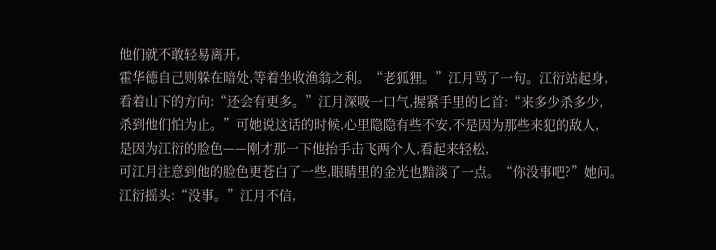他们就不敢轻易离开,
霍华德自己则躲在暗处,等着坐收渔翁之利。“老狐狸。”江月骂了一句。江衍站起身,
看着山下的方向:“还会有更多。”江月深吸一口气,握紧手里的匕首:“来多少杀多少,
杀到他们怕为止。”可她说这话的时候,心里隐隐有些不安,不是因为那些来犯的敌人,
是因为江衍的脸色——刚才那一下他抬手击飞两个人,看起来轻松,
可江月注意到他的脸色更苍白了一些,眼睛里的金光也黯淡了一点。“你没事吧?”她问。
江衍摇头:“没事。”江月不信,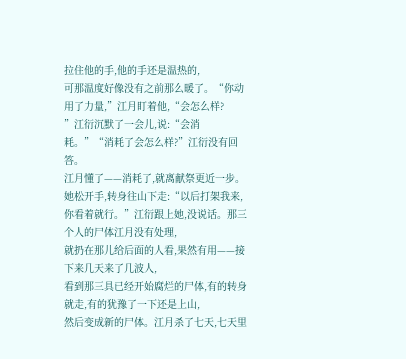拉住他的手,他的手还是温热的,
可那温度好像没有之前那么暖了。“你动用了力量,”江月盯着他,“会怎么样?
”江衍沉默了一会儿,说:“会消耗。”“消耗了会怎么样?”江衍没有回答。
江月懂了——消耗了,就离献祭更近一步。她松开手,转身往山下走:“以后打架我来,
你看着就行。”江衍跟上她,没说话。那三个人的尸体江月没有处理,
就扔在那儿给后面的人看,果然有用——接下来几天来了几波人,
看到那三具已经开始腐烂的尸体,有的转身就走,有的犹豫了一下还是上山,
然后变成新的尸体。江月杀了七天,七天里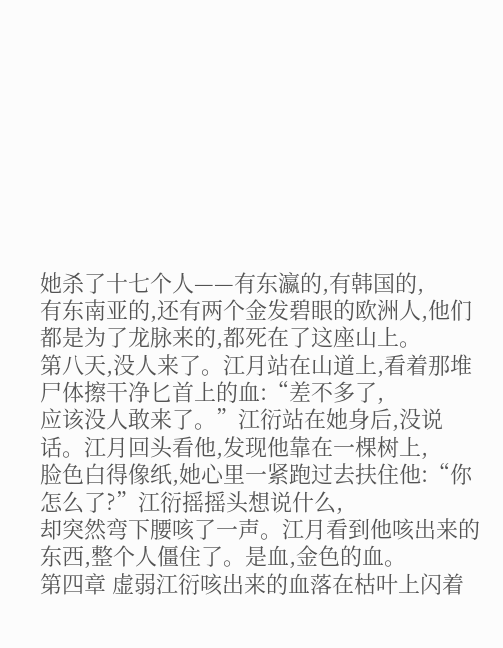她杀了十七个人——有东瀛的,有韩国的,
有东南亚的,还有两个金发碧眼的欧洲人,他们都是为了龙脉来的,都死在了这座山上。
第八天,没人来了。江月站在山道上,看着那堆尸体擦干净匕首上的血:“差不多了,
应该没人敢来了。”江衍站在她身后,没说话。江月回头看他,发现他靠在一棵树上,
脸色白得像纸,她心里一紧跑过去扶住他:“你怎么了?”江衍摇摇头想说什么,
却突然弯下腰咳了一声。江月看到他咳出来的东西,整个人僵住了。是血,金色的血。
第四章 虚弱江衍咳出来的血落在枯叶上闪着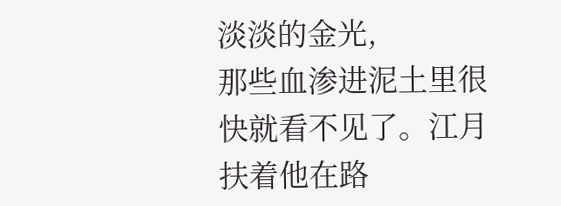淡淡的金光,
那些血渗进泥土里很快就看不见了。江月扶着他在路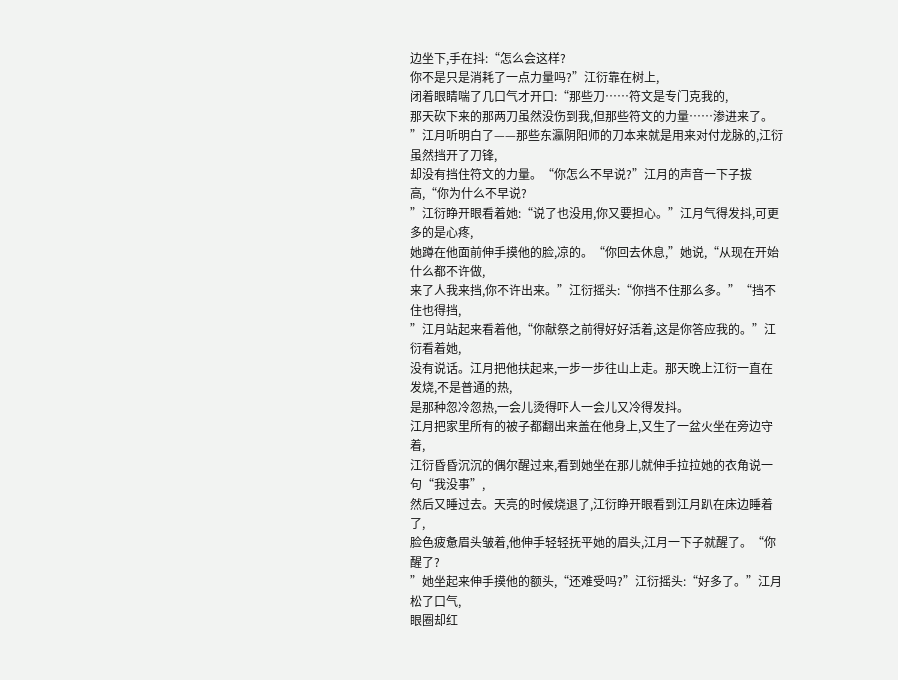边坐下,手在抖:“怎么会这样?
你不是只是消耗了一点力量吗?”江衍靠在树上,
闭着眼睛喘了几口气才开口:“那些刀……符文是专门克我的,
那天砍下来的那两刀虽然没伤到我,但那些符文的力量……渗进来了。
”江月听明白了——那些东瀛阴阳师的刀本来就是用来对付龙脉的,江衍虽然挡开了刀锋,
却没有挡住符文的力量。“你怎么不早说?”江月的声音一下子拔高,“你为什么不早说?
”江衍睁开眼看着她:“说了也没用,你又要担心。”江月气得发抖,可更多的是心疼,
她蹲在他面前伸手摸他的脸,凉的。“你回去休息,”她说,“从现在开始什么都不许做,
来了人我来挡,你不许出来。”江衍摇头:“你挡不住那么多。”“挡不住也得挡,
”江月站起来看着他,“你献祭之前得好好活着,这是你答应我的。”江衍看着她,
没有说话。江月把他扶起来,一步一步往山上走。那天晚上江衍一直在发烧,不是普通的热,
是那种忽冷忽热,一会儿烫得吓人一会儿又冷得发抖。
江月把家里所有的被子都翻出来盖在他身上,又生了一盆火坐在旁边守着,
江衍昏昏沉沉的偶尔醒过来,看到她坐在那儿就伸手拉拉她的衣角说一句“我没事”,
然后又睡过去。天亮的时候烧退了,江衍睁开眼看到江月趴在床边睡着了,
脸色疲惫眉头皱着,他伸手轻轻抚平她的眉头,江月一下子就醒了。“你醒了?
”她坐起来伸手摸他的额头,“还难受吗?”江衍摇头:“好多了。”江月松了口气,
眼圈却红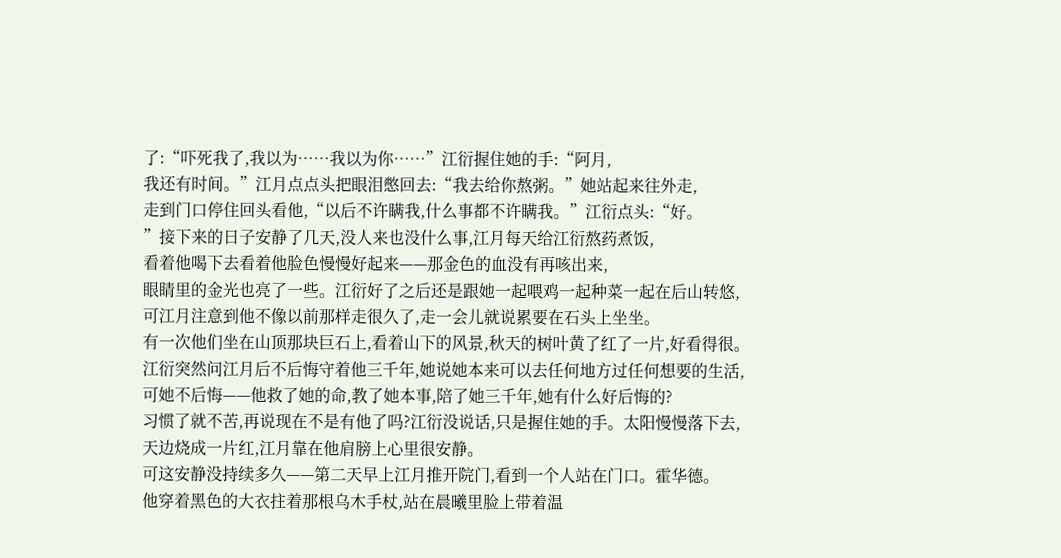了:“吓死我了,我以为……我以为你……”江衍握住她的手:“阿月,
我还有时间。”江月点点头把眼泪憋回去:“我去给你熬粥。”她站起来往外走,
走到门口停住回头看他,“以后不许瞒我,什么事都不许瞒我。”江衍点头:“好。
”接下来的日子安静了几天,没人来也没什么事,江月每天给江衍熬药煮饭,
看着他喝下去看着他脸色慢慢好起来——那金色的血没有再咳出来,
眼睛里的金光也亮了一些。江衍好了之后还是跟她一起喂鸡一起种菜一起在后山转悠,
可江月注意到他不像以前那样走很久了,走一会儿就说累要在石头上坐坐。
有一次他们坐在山顶那块巨石上,看着山下的风景,秋天的树叶黄了红了一片,好看得很。
江衍突然问江月后不后悔守着他三千年,她说她本来可以去任何地方过任何想要的生活,
可她不后悔——他救了她的命,教了她本事,陪了她三千年,她有什么好后悔的?
习惯了就不苦,再说现在不是有他了吗?江衍没说话,只是握住她的手。太阳慢慢落下去,
天边烧成一片红,江月靠在他肩膀上心里很安静。
可这安静没持续多久——第二天早上江月推开院门,看到一个人站在门口。霍华德。
他穿着黑色的大衣拄着那根乌木手杖,站在晨曦里脸上带着温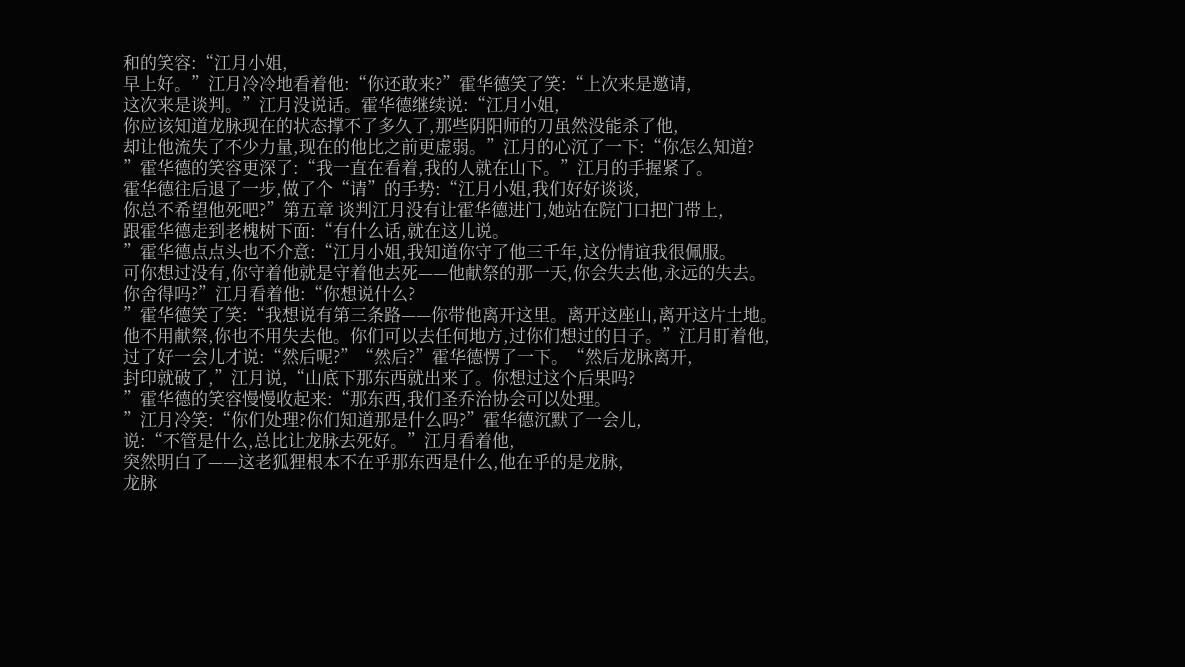和的笑容:“江月小姐,
早上好。”江月冷冷地看着他:“你还敢来?”霍华德笑了笑:“上次来是邀请,
这次来是谈判。”江月没说话。霍华德继续说:“江月小姐,
你应该知道龙脉现在的状态撑不了多久了,那些阴阳师的刀虽然没能杀了他,
却让他流失了不少力量,现在的他比之前更虚弱。”江月的心沉了一下:“你怎么知道?
”霍华德的笑容更深了:“我一直在看着,我的人就在山下。”江月的手握紧了。
霍华德往后退了一步,做了个“请”的手势:“江月小姐,我们好好谈谈,
你总不希望他死吧?”第五章 谈判江月没有让霍华德进门,她站在院门口把门带上,
跟霍华德走到老槐树下面:“有什么话,就在这儿说。
”霍华德点点头也不介意:“江月小姐,我知道你守了他三千年,这份情谊我很佩服。
可你想过没有,你守着他就是守着他去死——他献祭的那一天,你会失去他,永远的失去。
你舍得吗?”江月看着他:“你想说什么?
”霍华德笑了笑:“我想说有第三条路——你带他离开这里。离开这座山,离开这片土地。
他不用献祭,你也不用失去他。你们可以去任何地方,过你们想过的日子。”江月盯着他,
过了好一会儿才说:“然后呢?”“然后?”霍华德愣了一下。“然后龙脉离开,
封印就破了,”江月说,“山底下那东西就出来了。你想过这个后果吗?
”霍华德的笑容慢慢收起来:“那东西,我们圣乔治协会可以处理。
”江月冷笑:“你们处理?你们知道那是什么吗?”霍华德沉默了一会儿,
说:“不管是什么,总比让龙脉去死好。”江月看着他,
突然明白了——这老狐狸根本不在乎那东西是什么,他在乎的是龙脉,
龙脉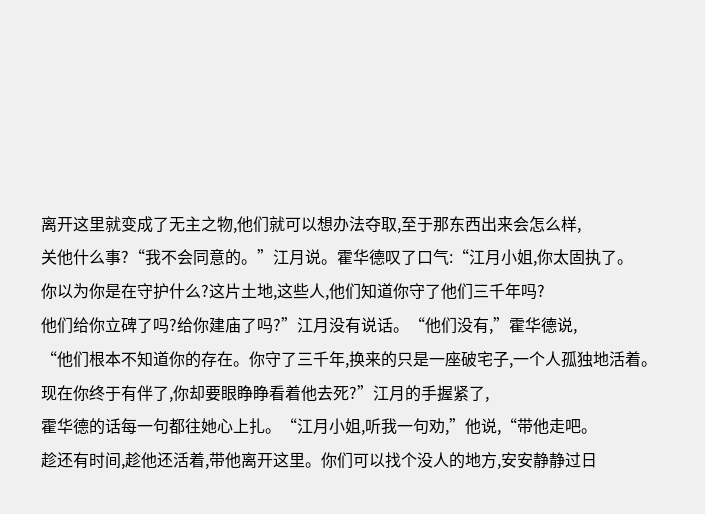离开这里就变成了无主之物,他们就可以想办法夺取,至于那东西出来会怎么样,
关他什么事?“我不会同意的。”江月说。霍华德叹了口气:“江月小姐,你太固执了。
你以为你是在守护什么?这片土地,这些人,他们知道你守了他们三千年吗?
他们给你立碑了吗?给你建庙了吗?”江月没有说话。“他们没有,”霍华德说,
“他们根本不知道你的存在。你守了三千年,换来的只是一座破宅子,一个人孤独地活着。
现在你终于有伴了,你却要眼睁睁看着他去死?”江月的手握紧了,
霍华德的话每一句都往她心上扎。“江月小姐,听我一句劝,”他说,“带他走吧。
趁还有时间,趁他还活着,带他离开这里。你们可以找个没人的地方,安安静静过日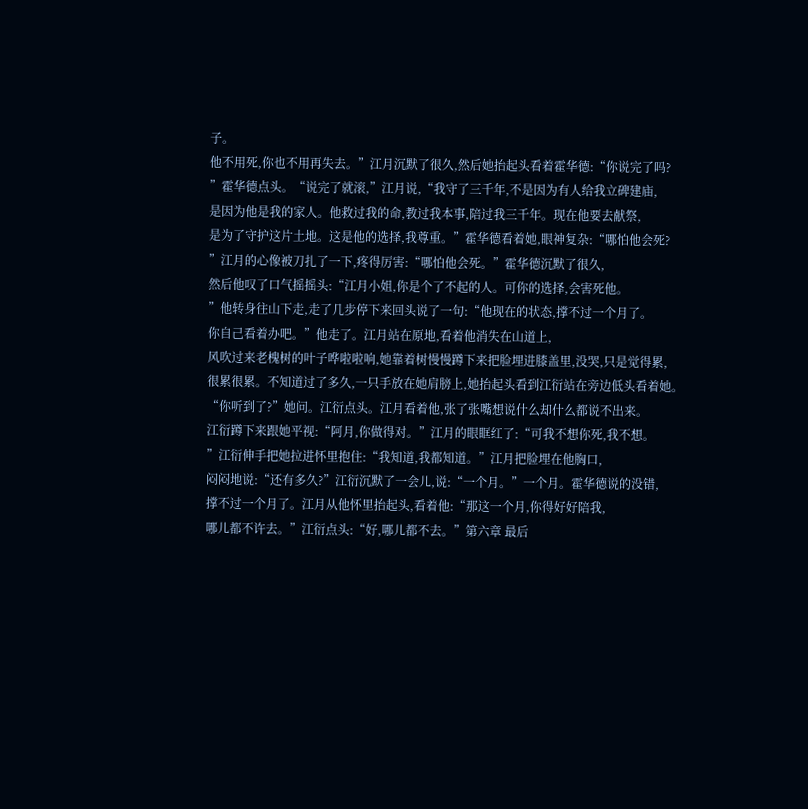子。
他不用死,你也不用再失去。”江月沉默了很久,然后她抬起头看着霍华德:“你说完了吗?
”霍华德点头。“说完了就滚,”江月说,“我守了三千年,不是因为有人给我立碑建庙,
是因为他是我的家人。他救过我的命,教过我本事,陪过我三千年。现在他要去献祭,
是为了守护这片土地。这是他的选择,我尊重。”霍华德看着她,眼神复杂:“哪怕他会死?
”江月的心像被刀扎了一下,疼得厉害:“哪怕他会死。”霍华德沉默了很久,
然后他叹了口气摇摇头:“江月小姐,你是个了不起的人。可你的选择,会害死他。
”他转身往山下走,走了几步停下来回头说了一句:“他现在的状态,撑不过一个月了。
你自己看着办吧。”他走了。江月站在原地,看着他消失在山道上,
风吹过来老槐树的叶子哗啦啦响,她靠着树慢慢蹲下来把脸埋进膝盖里,没哭,只是觉得累,
很累很累。不知道过了多久,一只手放在她肩膀上,她抬起头看到江衍站在旁边低头看着她。
“你听到了?”她问。江衍点头。江月看着他,张了张嘴想说什么却什么都说不出来。
江衍蹲下来跟她平视:“阿月,你做得对。”江月的眼眶红了:“可我不想你死,我不想。
”江衍伸手把她拉进怀里抱住:“我知道,我都知道。”江月把脸埋在他胸口,
闷闷地说:“还有多久?”江衍沉默了一会儿,说:“一个月。”一个月。霍华德说的没错,
撑不过一个月了。江月从他怀里抬起头,看着他:“那这一个月,你得好好陪我,
哪儿都不许去。”江衍点头:“好,哪儿都不去。”第六章 最后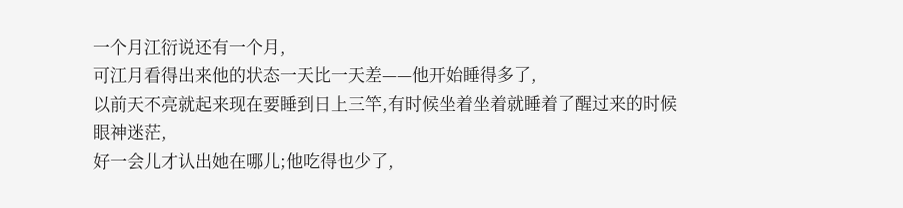一个月江衍说还有一个月,
可江月看得出来他的状态一天比一天差——他开始睡得多了,
以前天不亮就起来现在要睡到日上三竿,有时候坐着坐着就睡着了醒过来的时候眼神迷茫,
好一会儿才认出她在哪儿;他吃得也少了,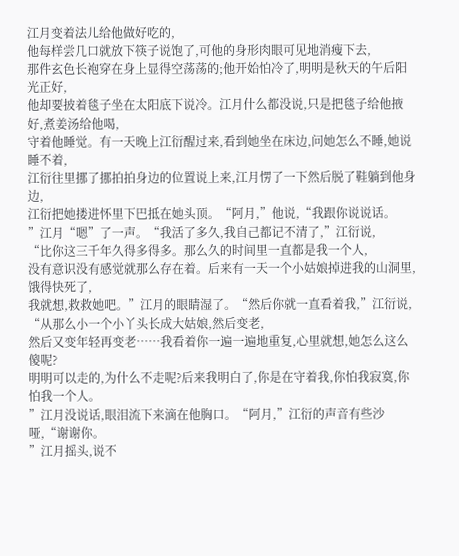江月变着法儿给他做好吃的,
他每样尝几口就放下筷子说饱了,可他的身形肉眼可见地消瘦下去,
那件玄色长袍穿在身上显得空荡荡的;他开始怕冷了,明明是秋天的午后阳光正好,
他却要披着毯子坐在太阳底下说冷。江月什么都没说,只是把毯子给他掖好,煮姜汤给他喝,
守着他睡觉。有一天晚上江衍醒过来,看到她坐在床边,问她怎么不睡,她说睡不着,
江衍往里挪了挪拍拍身边的位置说上来,江月愣了一下然后脱了鞋躺到他身边,
江衍把她搂进怀里下巴抵在她头顶。“阿月,”他说,“我跟你说说话。
”江月“嗯”了一声。“我活了多久,我自己都记不清了,”江衍说,
“比你这三千年久得多得多。那么久的时间里一直都是我一个人,
没有意识没有感觉就那么存在着。后来有一天一个小姑娘掉进我的山洞里,饿得快死了,
我就想,救救她吧。”江月的眼睛湿了。“然后你就一直看着我,”江衍说,
“从那么小一个小丫头长成大姑娘,然后变老,
然后又变年轻再变老……我看着你一遍一遍地重复,心里就想,她怎么这么傻呢?
明明可以走的,为什么不走呢?后来我明白了,你是在守着我,你怕我寂寞,你怕我一个人。
”江月没说话,眼泪流下来滴在他胸口。“阿月,”江衍的声音有些沙哑,“谢谢你。
”江月摇头,说不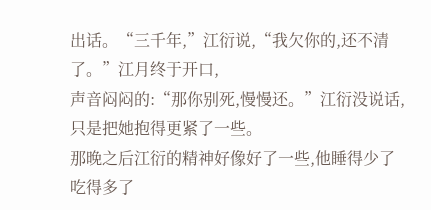出话。“三千年,”江衍说,“我欠你的,还不清了。”江月终于开口,
声音闷闷的:“那你别死,慢慢还。”江衍没说话,只是把她抱得更紧了一些。
那晚之后江衍的精神好像好了一些,他睡得少了吃得多了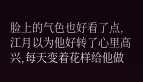脸上的气色也好看了点,
江月以为他好转了心里高兴,每天变着花样给他做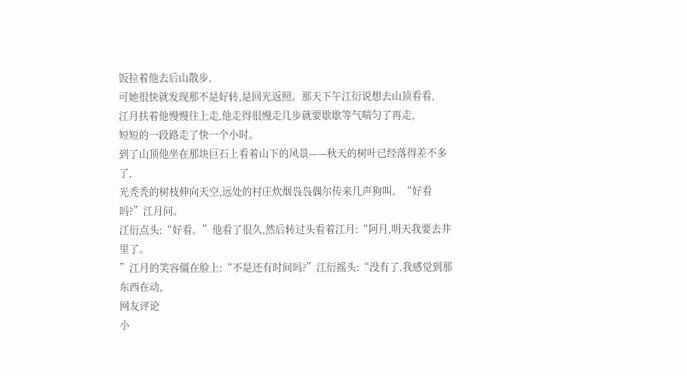饭拉着他去后山散步,
可她很快就发现那不是好转,是回光返照。那天下午江衍说想去山顶看看,
江月扶着他慢慢往上走,他走得很慢走几步就要歇歇等气喘匀了再走,
短短的一段路走了快一个小时。
到了山顶他坐在那块巨石上看着山下的风景——秋天的树叶已经落得差不多了,
光秃秃的树枝伸向天空,远处的村庄炊烟袅袅偶尔传来几声狗叫。“好看吗?”江月问。
江衍点头:“好看。”他看了很久,然后转过头看着江月:“阿月,明天我要去井里了。
”江月的笑容僵在脸上:“不是还有时间吗?”江衍摇头:“没有了,我感觉到那东西在动,
网友评论
小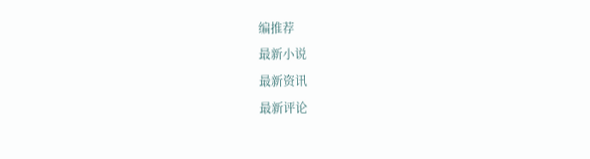编推荐
最新小说
最新资讯
最新评论